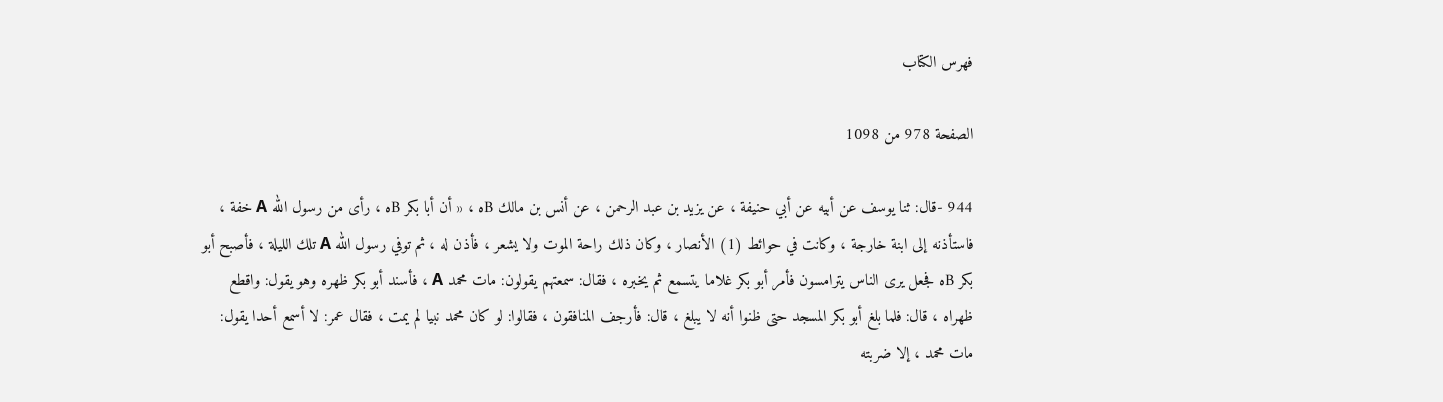فهرس الكتاب

الصفحة 978 من 1098

944 -قال: ثنا يوسف عن أبيه عن أبي حنيفة ، عن يزيد بن عبد الرحمن ، عن أنس بن مالك Bه ، « أن أبا بكر Bه ، رأى من رسول الله A خفة ، فاستأذنه إلى ابنة خارجة ، وكانت في حوائط (1) الأنصار ، وكان ذلك راحة الموت ولا يشعر ، فأذن له ، ثم توفي رسول الله A تلك الليلة ، فأصبح أبو بكر Bه فجعل يرى الناس يترامسون فأمر أبو بكر غلاما يتسمع ثم يخبره ، فقال: سمعتهم يقولون: مات محمد A ، فأسند أبو بكر ظهره وهو يقول: واقطع ظهراه ، قال: فلما بلغ أبو بكر المسجد حتى ظنوا أنه لا يبلغ ، قال: فأرجف المنافقون ، فقالوا: لو كان محمد نبيا لم يمت ، فقال عمر: لا أسمع أحدا يقول: مات محمد ، إلا ضربته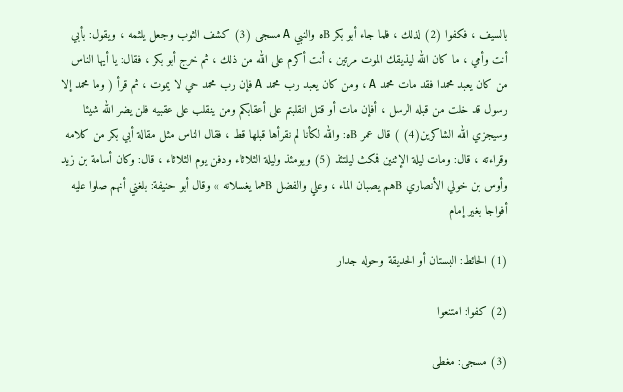بالسيف ، فكفوا (2) لذلك ، فلما جاء أبو بكر Bه والنبي A مسجى (3) كشف الثوب وجعل يلثمه ، ويقول: بأبي أنت وأمي ، ما كان الله ليذيقك الموت مرتين ، أنت أكرم على الله من ذلك ، ثم خرج أبو بكر ، فقال: يا أيها الناس من كان يعبد محمدا فقد مات محمد A ، ومن كان يعبد رب محمد A فإن رب محمد حي لا يموت ، ثم قرأ ( وما محمد إلا رسول قد خلت من قبله الرسل ، أفإن مات أو قتل انقلبتم على أعقابكم ومن ينقلب على عقبيه فلن يضر الله شيئا وسيجزي الله الشاكرين(4) ) قال عمر Bه: والله لكأنا لم نقرأها قبلها قط ، فقال الناس مثل مقالة أبي بكر من كلامه وقراءته ، قال: ومات ليلة الإثنين فمكث ليلتئذ (5) ويومئذ وليلة الثلاثاء ودفن يوم الثلاثاء ، قال: وكان أسامة بن زيد وأوس بن خولي الأنصاري Bهم يصبان الماء ، وعلي والفضل Bهما يغسلانه » وقال أبو حنيفة: بلغني أنهم صلوا عليه أفواجا بغير إمام

(1) الحائط: البستان أو الحديقة وحوله جدار

(2) كفوا: امتنعوا

(3) مسجى: مغطى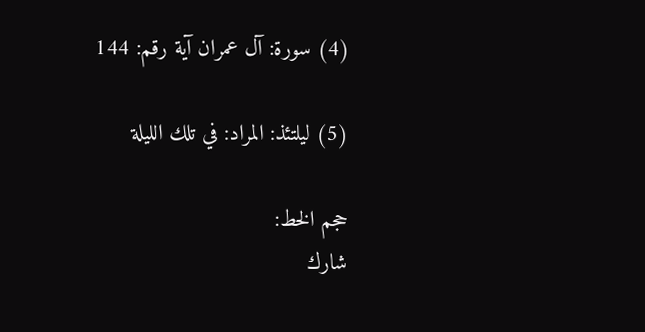(4) سورة: آل عمران آية رقم: 144

(5) ليلتئذ: المراد: في تلك الليلة

حجم الخط:
شارك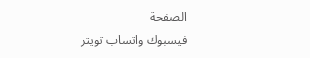الصفحة
فيسبوك واتساب تويتر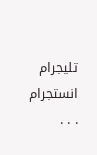تليجرام انستجرام
. . .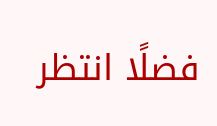فضلًا انتظر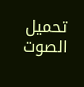تحميل الصوت